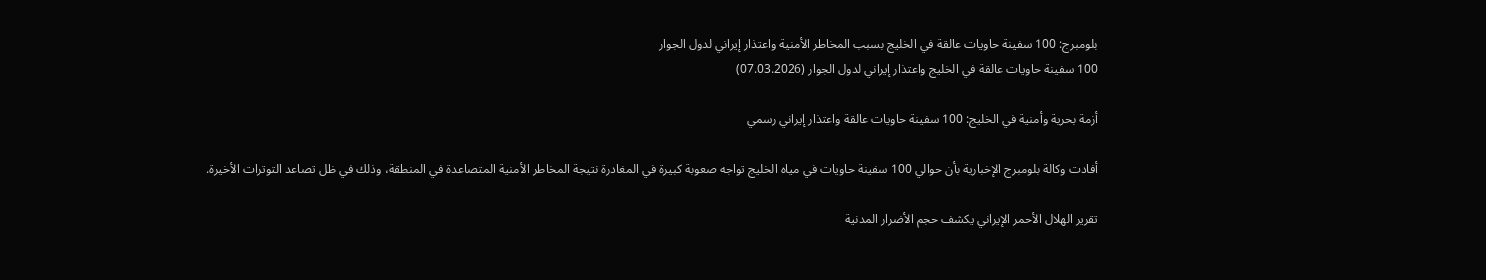بلومبرج: 100 سفينة حاويات عالقة في الخليج بسبب المخاطر الأمنية واعتذار إيراني لدول الجوار
100 سفينة حاويات عالقة في الخليج واعتذار إيراني لدول الجوار (07.03.2026)

أزمة بحرية وأمنية في الخليج: 100 سفينة حاويات عالقة واعتذار إيراني رسمي

أفادت وكالة بلومبرج الإخبارية بأن حوالي 100 سفينة حاويات في مياه الخليج تواجه صعوبة كبيرة في المغادرة نتيجة المخاطر الأمنية المتصاعدة في المنطقة، وذلك في ظل تصاعد التوترات الأخيرة.

تقرير الهلال الأحمر الإيراني يكشف حجم الأضرار المدنية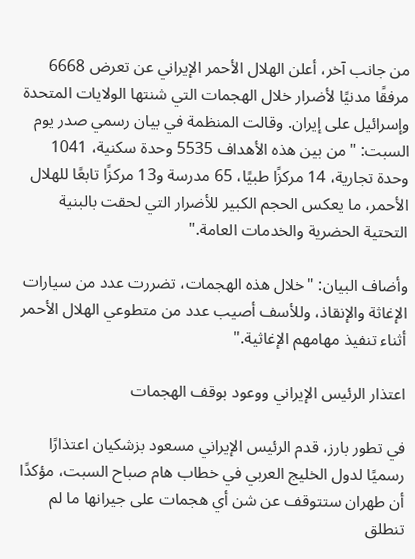من جانب آخر، أعلن الهلال الأحمر الإيراني عن تعرض 6668 مرفقًا مدنيًا لأضرار خلال الهجمات التي شنتها الولايات المتحدة وإسرائيل على إيران. وقالت المنظمة في بيان رسمي صدر يوم السبت: "من بين هذه الأهداف 5535 وحدة سكنية، 1041 وحدة تجارية، 14 مركزًا طبيًا، 65 مدرسة و13 مركزًا تابعًا للهلال الأحمر، ما يعكس الحجم الكبير للأضرار التي لحقت بالبنية التحتية الحضرية والخدمات العامة."

وأضاف البيان: "خلال هذه الهجمات، تضررت عدد من سيارات الإغاثة والإنقاذ، وللأسف أصيب عدد من متطوعي الهلال الأحمر أثناء تنفيذ مهامهم الإغاثية."

اعتذار الرئيس الإيراني ووعود بوقف الهجمات

في تطور بارز، قدم الرئيس الإيراني مسعود بزشكيان اعتذارًا رسميًا لدول الخليج العربي في خطاب هام صباح السبت، مؤكدًا أن طهران ستتوقف عن شن أي هجمات على جيرانها ما لم تنطلق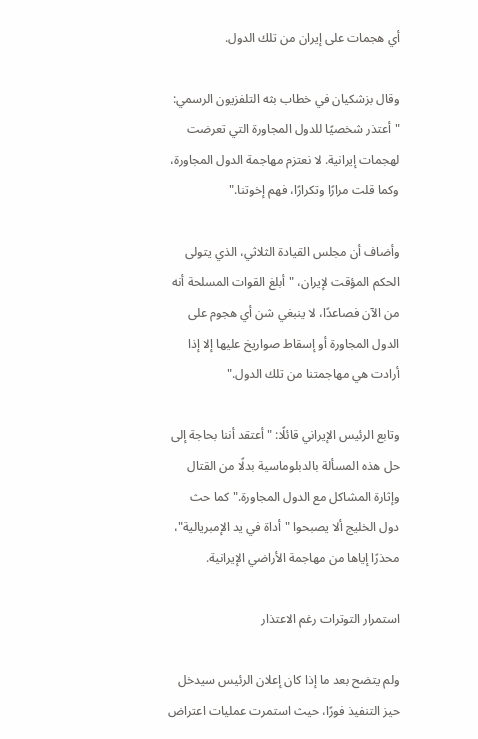أي هجمات على إيران من تلك الدول.

وقال بزشكيان في خطاب بثه التلفزيون الرسمي: "أعتذر شخصيًا للدول المجاورة التي تعرضت لهجمات إيرانية. لا نعتزم مهاجمة الدول المجاورة، وكما قلت مرارًا وتكرارًا، فهم إخوتنا."

وأضاف أن مجلس القيادة الثلاثي، الذي يتولى الحكم المؤقت لإيران، "أبلغ القوات المسلحة أنه من الآن فصاعدًا، لا ينبغي شن أي هجوم على الدول المجاورة أو إسقاط صواريخ عليها إلا إذا أرادت هي مهاجمتنا من تلك الدول."

وتابع الرئيس الإيراني قائلًا: "أعتقد أننا بحاجة إلى حل هذه المسألة بالدبلوماسية بدلًا من القتال وإثارة المشاكل مع الدول المجاورة." كما حث دول الخليج ألا يصبحوا "أداة في يد الإمبريالية"، محذرًا إياها من مهاجمة الأراضي الإيرانية.

استمرار التوترات رغم الاعتذار

ولم يتضح بعد ما إذا كان إعلان الرئيس سيدخل حيز التنفيذ فورًا، حيث استمرت عمليات اعتراض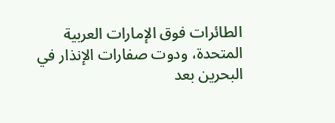الطائرات فوق الإمارات العربية المتحدة، ودوت صفارات الإنذار في البحرين بعد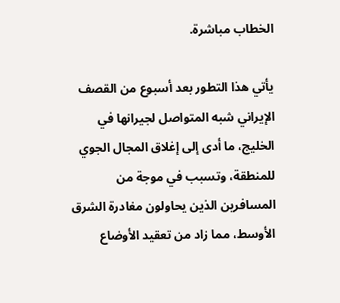الخطاب مباشرة.

يأتي هذا التطور بعد أسبوع من القصف الإيراني شبه المتواصل لجيرانها في الخليج، ما أدى إلى إغلاق المجال الجوي للمنطقة، وتسبب في موجة من المسافرين الذين يحاولون مغادرة الشرق الأوسط، مما زاد من تعقيد الأوضاع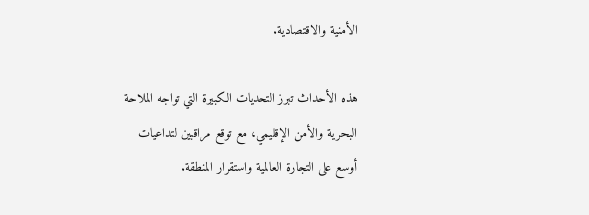الأمنية والاقتصادية.

هذه الأحداث تبرز التحديات الكبيرة التي تواجه الملاحة البحرية والأمن الإقليمي، مع توقع مراقبين لتداعيات أوسع على التجارة العالمية واستقرار المنطقة.